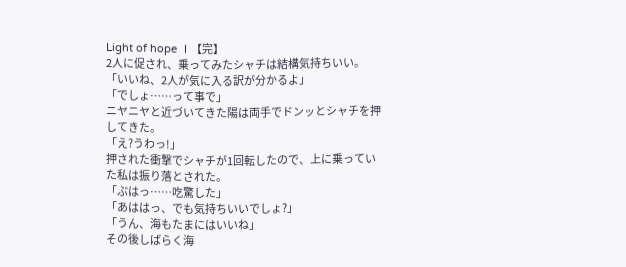Light of hope Ⅰ【完】
2人に促され、乗ってみたシャチは結構気持ちいい。
「いいね、2人が気に入る訳が分かるよ」
「でしょ……って事で」
ニヤニヤと近づいてきた陽は両手でドンッとシャチを押してきた。
「え?うわっ!」
押された衝撃でシャチが1回転したので、上に乗っていた私は振り落とされた。
「ぷはっ……吃驚した」
「あははっ、でも気持ちいいでしょ?」
「うん、海もたまにはいいね」
その後しばらく海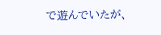で遊んでいたが、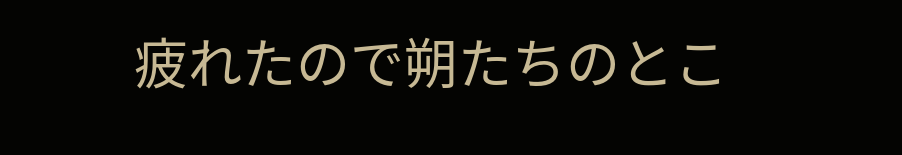疲れたので朔たちのとこ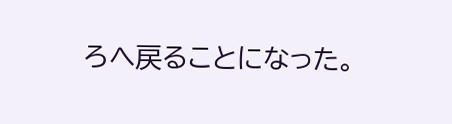ろへ戻ることになった。